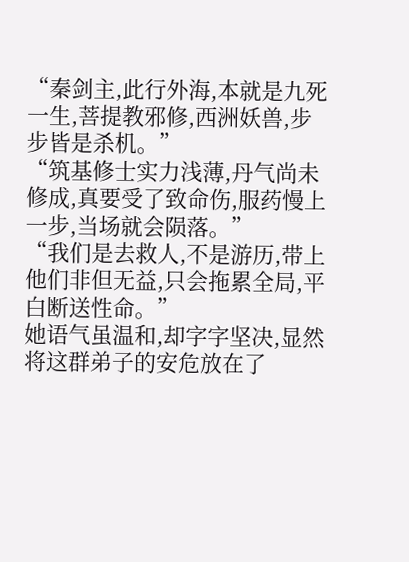“秦剑主,此行外海,本就是九死一生,菩提教邪修,西洲妖兽,步步皆是杀机。”
“筑基修士实力浅薄,丹气尚未修成,真要受了致命伤,服药慢上一步,当场就会陨落。”
“我们是去救人,不是游历,带上他们非但无益,只会拖累全局,平白断送性命。”
她语气虽温和,却字字坚决,显然将这群弟子的安危放在了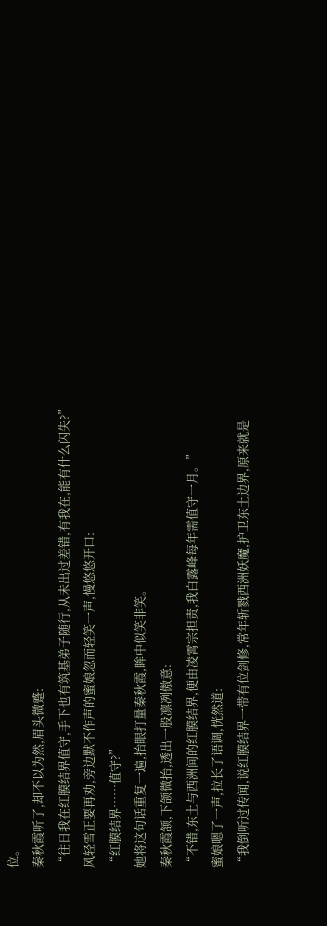位。
秦秋霞听了,却不以为然,眉头微蹙:
“往日我在红膜结界值守,手下也有筑基弟子随行,从未出过差错,有我在,能有什么闪失?”
风轻雪正要再劝,旁边默不作声的蜜娘忽而轻笑一声,慢悠悠开口:
“红膜结界……值守?”
她将这句话重复一遍,抬眼打量秦秋霞,眸中似笑非笑。
秦秋霞颔,下颌微抬,透出一股凛冽傲意:
“不错,东土与西洲间的红膜结界,便由凌霄宗担责,我白露峰每年需值守一月。”
蜜娘嗯了一声,拉长了语调,恍然道:
“我倒听过传闻,说红膜结界一带有位剑修,常年斩戮西洲妖魔,护卫东土边界,原来就是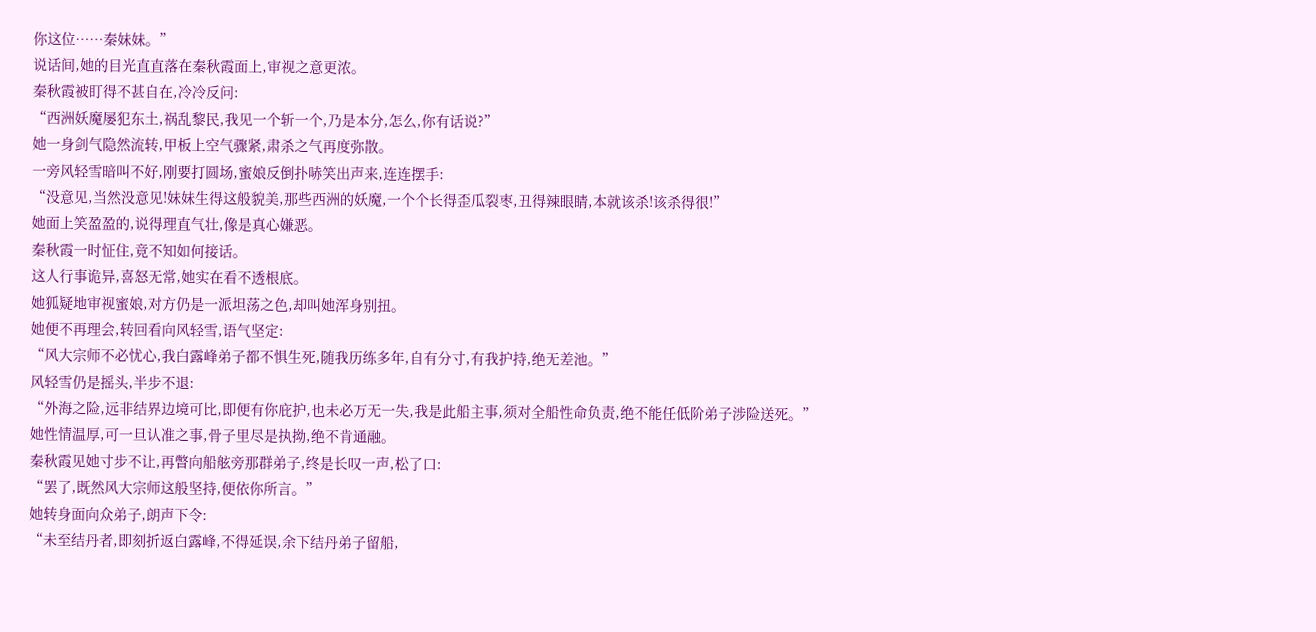你这位……秦妹妹。”
说话间,她的目光直直落在秦秋霞面上,审视之意更浓。
秦秋霞被盯得不甚自在,冷冷反问:
“西洲妖魔屡犯东土,祸乱黎民,我见一个斩一个,乃是本分,怎么,你有话说?”
她一身剑气隐然流转,甲板上空气骤紧,肃杀之气再度弥散。
一旁风轻雪暗叫不好,刚要打圆场,蜜娘反倒扑哧笑出声来,连连摆手:
“没意见,当然没意见!妹妹生得这般貌美,那些西洲的妖魔,一个个长得歪瓜裂枣,丑得辣眼睛,本就该杀!该杀得很!”
她面上笑盈盈的,说得理直气壮,像是真心嫌恶。
秦秋霞一时怔住,竟不知如何接话。
这人行事诡异,喜怒无常,她实在看不透根底。
她狐疑地审视蜜娘,对方仍是一派坦荡之色,却叫她浑身别扭。
她便不再理会,转回看向风轻雪,语气坚定:
“风大宗师不必忧心,我白露峰弟子都不惧生死,随我历练多年,自有分寸,有我护持,绝无差池。”
风轻雪仍是摇头,半步不退:
“外海之险,远非结界边境可比,即便有你庇护,也未必万无一失,我是此船主事,须对全船性命负责,绝不能任低阶弟子涉险送死。”
她性情温厚,可一旦认准之事,骨子里尽是执拗,绝不肯通融。
秦秋霞见她寸步不让,再瞥向船舷旁那群弟子,终是长叹一声,松了口:
“罢了,既然风大宗师这般坚持,便依你所言。”
她转身面向众弟子,朗声下令:
“未至结丹者,即刻折返白露峰,不得延误,余下结丹弟子留船,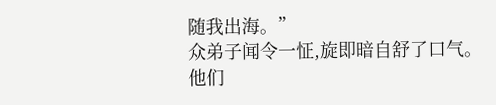随我出海。”
众弟子闻令一怔,旋即暗自舒了口气。
他们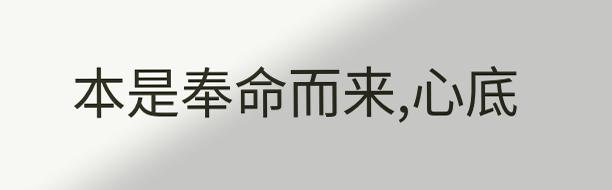本是奉命而来,心底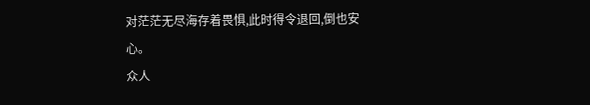对茫茫无尽海存着畏惧,此时得令退回,倒也安心。
众人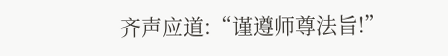齐声应道:“谨遵师尊法旨!”